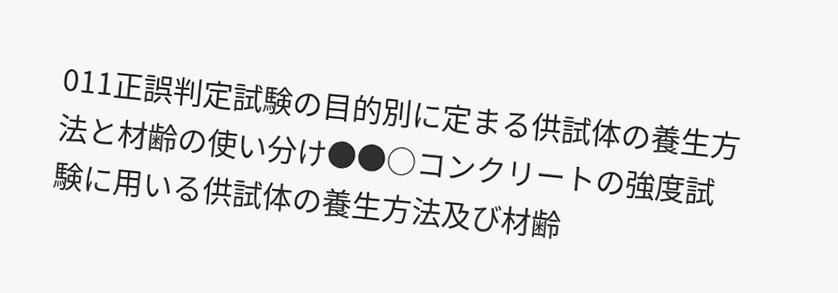011正誤判定試験の目的別に定まる供試体の養生方法と材齢の使い分け●●○コンクリートの強度試験に用いる供試体の養生方法及び材齢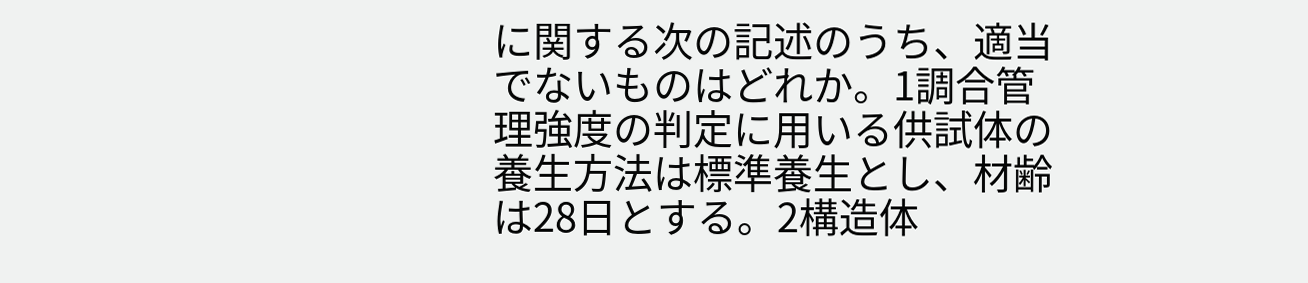に関する次の記述のうち、適当でないものはどれか。1調合管理強度の判定に用いる供試体の養生方法は標準養生とし、材齢は28日とする。2構造体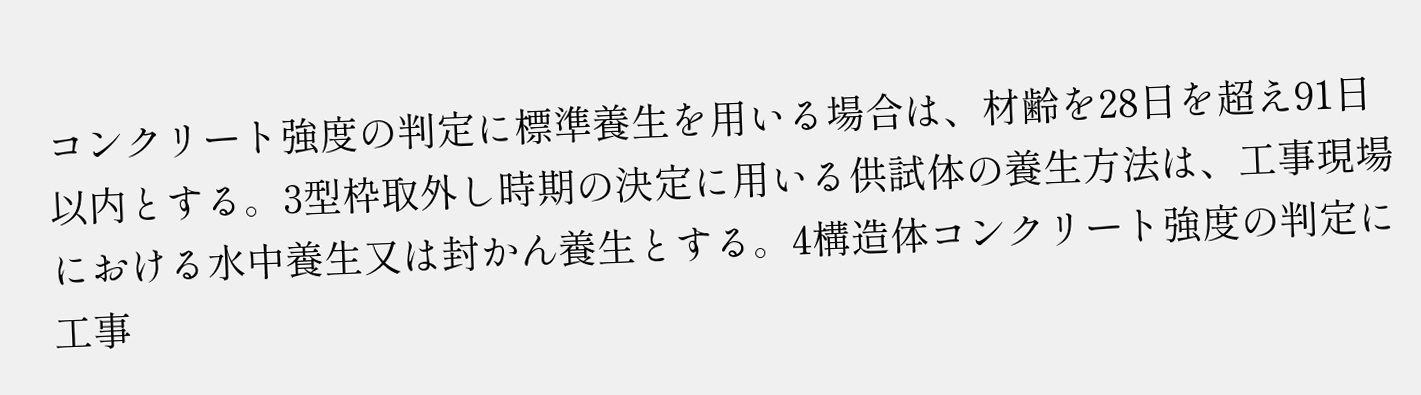コンクリート強度の判定に標準養生を用いる場合は、材齢を28日を超え91日以内とする。3型枠取外し時期の決定に用いる供試体の養生方法は、工事現場における水中養生又は封かん養生とする。4構造体コンクリート強度の判定に工事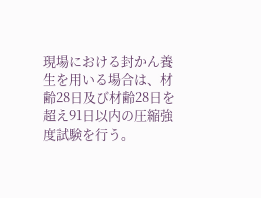現場における封かん養生を用いる場合は、材齢28日及び材齢28日を超え91日以内の圧縮強度試験を行う。